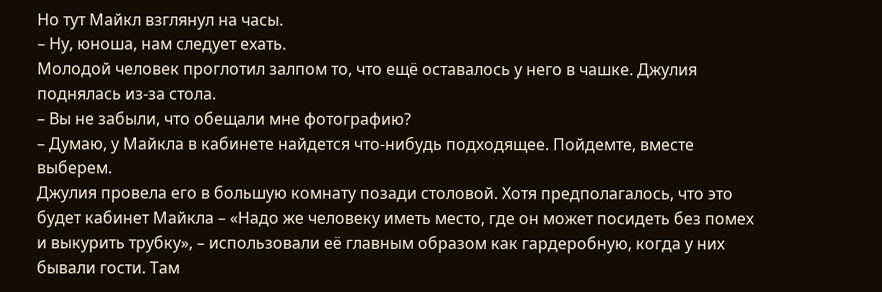Но тут Майкл взглянул на часы.
– Ну, юноша, нам следует ехать.
Молодой человек проглотил залпом то, что ещё оставалось у него в чашке. Джулия поднялась из-за стола.
– Вы не забыли, что обещали мне фотографию?
– Думаю, у Майкла в кабинете найдется что-нибудь подходящее. Пойдемте, вместе выберем.
Джулия провела его в большую комнату позади столовой. Хотя предполагалось, что это будет кабинет Майкла – «Надо же человеку иметь место, где он может посидеть без помех и выкурить трубку», – использовали её главным образом как гардеробную, когда у них бывали гости. Там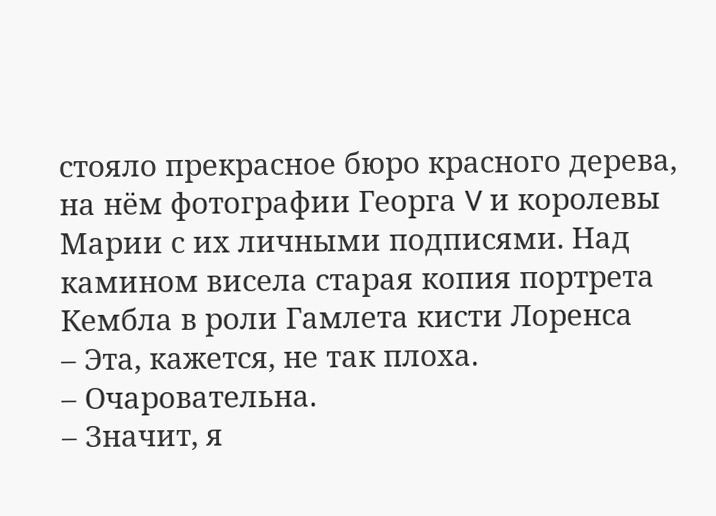стояло прекрасное бюро красного дерева, на нём фотографии Георга V и королевы Марии с их личными подписями. Над камином висела старая копия портрета Кембла в роли Гамлета кисти Лоренса
– Эта, кажется, не так плоха.
– Очаровательна.
– Значит, я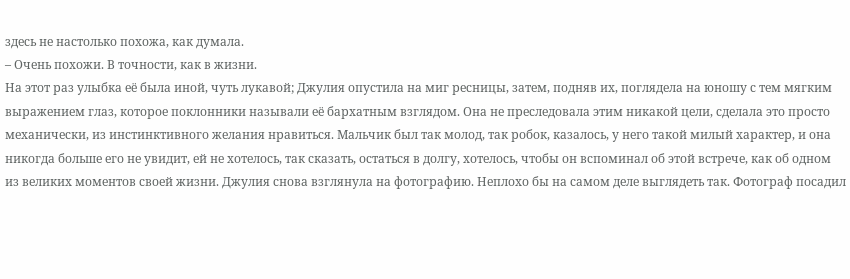здесь не настолько похожа, как думала.
– Очень похожи. В точности, как в жизни.
На этот раз улыбка её была иной, чуть лукавой; Джулия опустила на миг ресницы, затем, подняв их, поглядела на юношу с тем мягким выражением глаз, которое поклонники называли её бархатным взглядом. Она не преследовала этим никакой цели, сделала это просто механически, из инстинктивного желания нравиться. Мальчик был так молод, так робок, казалось, у него такой милый характер, и она никогда больше его не увидит, ей не хотелось, так сказать, остаться в долгу, хотелось, чтобы он вспоминал об этой встрече, как об одном из великих моментов своей жизни. Джулия снова взглянула на фотографию. Неплохо бы на самом деле выглядеть так. Фотограф посадил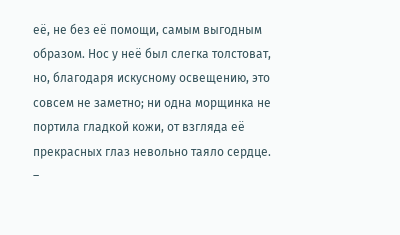её, не без её помощи, самым выгодным образом. Нос у неё был слегка толстоват, но, благодаря искусному освещению, это совсем не заметно; ни одна морщинка не портила гладкой кожи, от взгляда её прекрасных глаз невольно таяло сердце.
–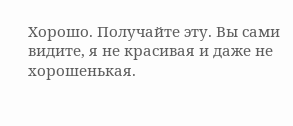Хорошо. Получайте эту. Вы сами видите, я не красивая и даже не хорошенькая.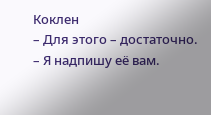Коклен
– Для этого – достаточно.
– Я надпишу её вам.